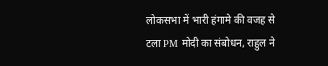लोकसभा में भारी हंगामे की वजह से टला PM मोदी का संबोधन, राहुल ने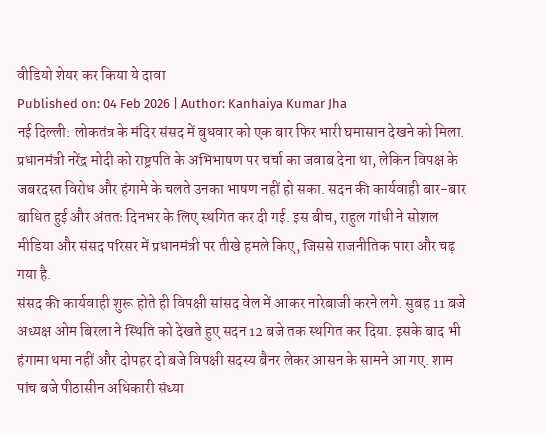वीडियो शेयर कर किया ये दावा
Published on: 04 Feb 2026 | Author: Kanhaiya Kumar Jha
नई दिल्ली: लोकतंत्र के मंदिर संसद में बुधवार को एक बार फिर भारी घमासान देखने को मिला. प्रधानमंत्री नरेंद्र मोदी को राष्ट्रपति के अभिभाषण पर चर्चा का जवाब देना था, लेकिन विपक्ष के जबरदस्त विरोध और हंगामे के चलते उनका भाषण नहीं हो सका. सदन की कार्यवाही बार-बार बाधित हुई और अंततः दिनभर के लिए स्थगित कर दी गई. इस बीच, राहुल गांधी ने सोशल मीडिया और संसद परिसर में प्रधानमंत्री पर तीखे हमले किए, जिससे राजनीतिक पारा और चढ़ गया है.
संसद की कार्यवाही शुरू होते ही विपक्षी सांसद वेल में आकर नारेबाजी करने लगे. सुबह 11 बजे अध्यक्ष ओम बिरला ने स्थिति को देखते हुए सदन 12 बजे तक स्थगित कर दिया. इसके बाद भी हंगामा थमा नहीं और दोपहर दो बजे विपक्षी सदस्य बैनर लेकर आसन के सामने आ गए. शाम पांच बजे पीठासीन अधिकारी संध्या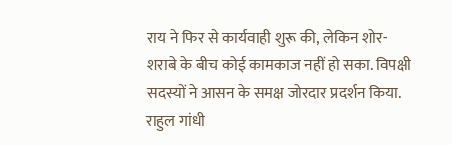राय ने फिर से कार्यवाही शुरू की, लेकिन शोर-शराबे के बीच कोई कामकाज नहीं हो सका. विपक्षी सदस्यों ने आसन के समक्ष जोरदार प्रदर्शन किया.
राहुल गांधी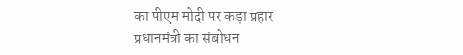का पीएम मोदी पर कड़ा प्रहार
प्रधानमंत्री का संबोधन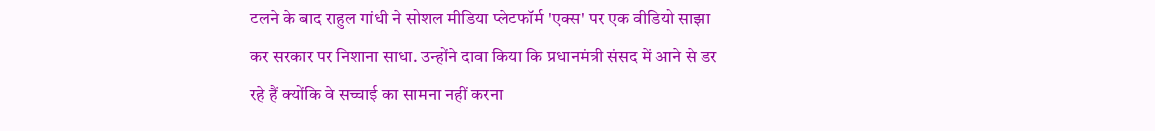टलने के बाद राहुल गांधी ने सोशल मीडिया प्लेटफॉर्म 'एक्स' पर एक वीडियो साझा कर सरकार पर निशाना साधा. उन्होंने दावा किया कि प्रधानमंत्री संसद में आने से डर रहे हैं क्योंकि वे सच्चाई का सामना नहीं करना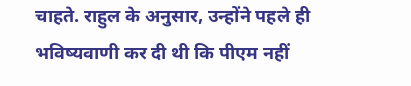चाहते. राहुल के अनुसार, उन्होंने पहले ही भविष्यवाणी कर दी थी कि पीएम नहीं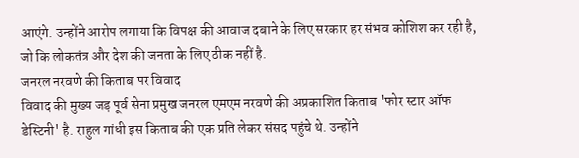आएंगे. उन्होंने आरोप लगाया कि विपक्ष की आवाज दबाने के लिए सरकार हर संभव कोशिश कर रही है, जो कि लोकतंत्र और देश की जनता के लिए ठीक नहीं है.
जनरल नरवणे की किताब पर विवाद
विवाद की मुख्य जड़ पूर्व सेना प्रमुख जनरल एमएम नरवणे की अप्रकाशित किताब 'फोर स्टार ऑफ डेस्टिनी' है. राहुल गांधी इस किताब की एक प्रति लेकर संसद पहुंचे थे. उन्होंने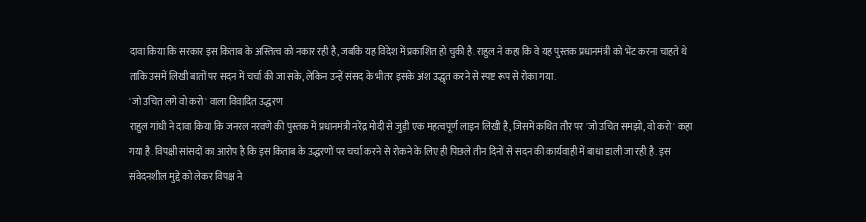दावा किया कि सरकार इस किताब के अस्तित्व को नकार रही है, जबकि यह विदेश में प्रकाशित हो चुकी है. राहुल ने कहा कि वे यह पुस्तक प्रधानमंत्री को भेंट करना चाहते थे ताकि उसमें लिखी बातों पर सदन में चर्चा की जा सके, लेकिन उन्हें संसद के भीतर इसके अंश उद्धृत करने से स्पष्ट रूप से रोका गया.
'जो उचित लगे वो करो' वाला विवादित उद्धरण
राहुल गांधी ने दावा किया कि जनरल नरवणे की पुस्तक में प्रधानमंत्री नरेंद्र मोदी से जुड़ी एक महत्वपूर्ण लाइन लिखी है, जिसमें कथित तौर पर 'जो उचित समझो, वो करो' कहा गया है. विपक्षी सांसदों का आरोप है कि इस किताब के उद्धरणों पर चर्चा करने से रोकने के लिए ही पिछले तीन दिनों से सदन की कार्यवाही में बाधा डाली जा रही है. इस संवेदनशील मुद्दे को लेकर विपक्ष ने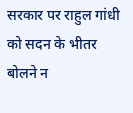सरकार पर राहुल गांधी को सदन के भीतर बोलने न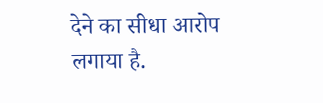देने का सीधा आरोप लगाया है.